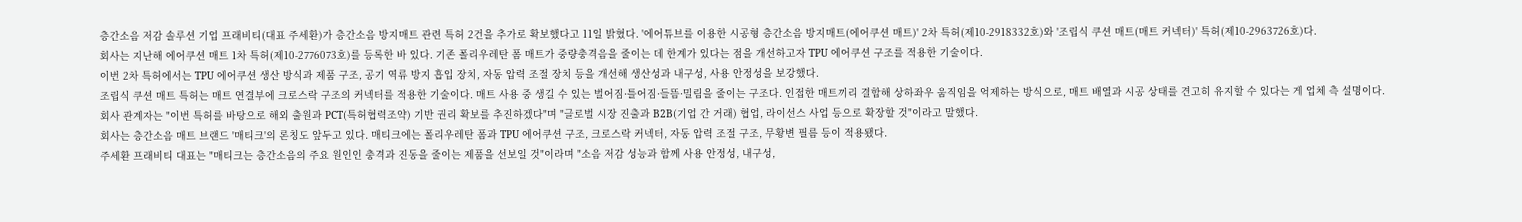층간소음 저감 솔루션 기업 프래비티(대표 주세환)가 층간소음 방지매트 관련 특허 2건을 추가로 확보했다고 11일 밝혔다. '에어튜브를 이용한 시공형 층간소음 방지매트(에어쿠션 매트)' 2차 특허(제10-2918332호)와 '조립식 쿠션 매트(매트 커넥터)' 특허(제10-2963726호)다.
회사는 지난해 에어쿠션 매트 1차 특허(제10-2776073호)를 등록한 바 있다. 기존 폴리우레탄 폼 매트가 중량충격음을 줄이는 데 한계가 있다는 점을 개선하고자 TPU 에어쿠션 구조를 적용한 기술이다.
이번 2차 특허에서는 TPU 에어쿠션 생산 방식과 제품 구조, 공기 역류 방지 흡입 장치, 자동 압력 조절 장치 등을 개선해 생산성과 내구성, 사용 안정성을 보강했다.
조립식 쿠션 매트 특허는 매트 연결부에 크로스락 구조의 커넥터를 적용한 기술이다. 매트 사용 중 생길 수 있는 벌어짐·틀어짐·들뜸·밀림을 줄이는 구조다. 인접한 매트끼리 결합해 상하좌우 움직임을 억제하는 방식으로, 매트 배열과 시공 상태를 견고히 유지할 수 있다는 게 업체 측 설명이다.
회사 관계자는 "이번 특허를 바탕으로 해외 출원과 PCT(특허협력조약) 기반 권리 확보를 추진하겠다"며 "글로벌 시장 진출과 B2B(기업 간 거래) 협업, 라이선스 사업 등으로 확장할 것"이라고 말했다.
회사는 층간소음 매트 브랜드 '매티크'의 론칭도 앞두고 있다. 매티크에는 폴리우레탄 폼과 TPU 에어쿠션 구조, 크로스락 커넥터, 자동 압력 조절 구조, 무황변 필름 등이 적용됐다.
주세환 프래비티 대표는 "매티크는 층간소음의 주요 원인인 충격과 진동을 줄이는 제품을 선보일 것"이라며 "소음 저감 성능과 함께 사용 안정성, 내구성,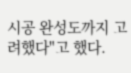시공 완성도까지 고려했다"고 했다.